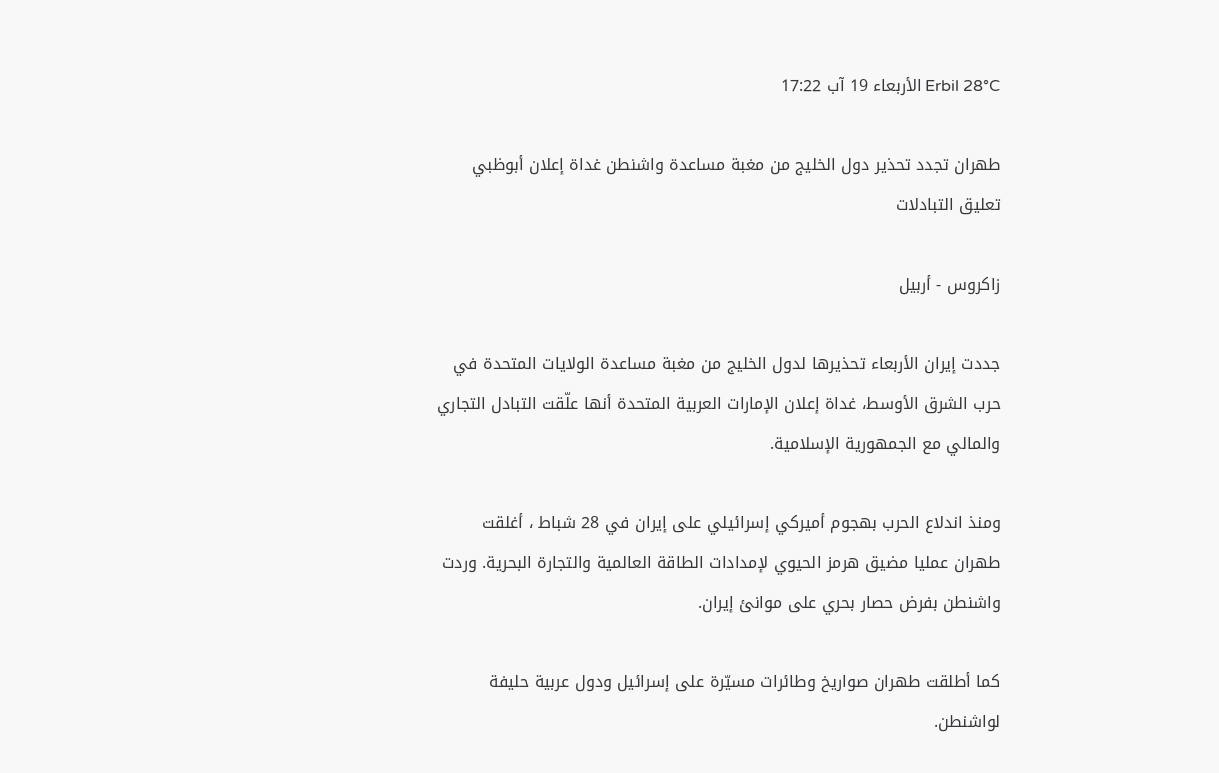Erbil 28°C الأربعاء 19 آب 17:22

طهران تجدد تحذير دول الخليج من مغبة مساعدة واشنطن غداة إعلان أبوظبي تعليق التبادلات

زاكروس - أربيل

جددت إيران الأربعاء تحذيرها لدول الخليج من مغبة مساعدة الولايات المتحدة في حرب الشرق الأوسط، غداة إعلان الإمارات العربية المتحدة أنها علّقت التبادل التجاري والمالي مع الجمهورية الإسلامية.

ومنذ اندلاع الحرب بهجوم أميركي إسرائيلي على إيران في 28 شباط ، أغلقت طهران عمليا مضيق هرمز الحيوي لإمدادات الطاقة العالمية والتجارة البحرية. وردت واشنطن بفرض حصار بحري على موانئ إيران.

كما أطلقت طهران صواريخ وطائرات مسيّرة على إسرائيل ودول عربية حليفة لواشنطن.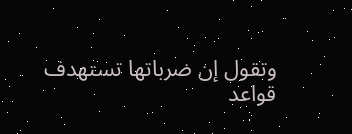وتقول إن ضرباتها تستهدف قواعد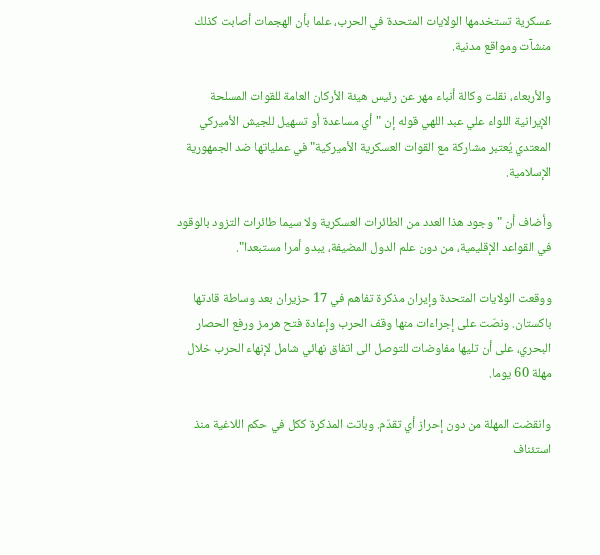عسكرية تستخدمها الولايات المتحدة في الحرب، علما بأن الهجمات أصابت كذلك منشآت ومواقع مدنية.

والأربعاء، نقلت وكالة أنباء مهر عن رئيس هيئة الأركان العامة للقوات المسلحة الإيرانية اللواء علي عبد اللهي قوله إن "أي مساعدة أو تسهيل للجيش الأميركي المعتدي يُعتبر مشاركة مع القوات العسكرية الأميركية" في عملياتها ضد الجمهورية الإسلامية.

وأضاف أن "وجود هذا العدد من الطائرات العسكرية ولا سيما طائرات التزود بالوقود في القواعد الإقليمية، من دون علم الدول المضيفة، يبدو أمرا مستبعدا".

ووقعت الولايات المتحدة وإيران مذكرة تفاهم في 17 حزيران بعد وساطة قادتها باكستان. ونصّت على إجراءات منها وقف الحرب وإعادة فتح هرمز ورفع الحصار البحري، على أن تليها مفاوضات للتوصل الى اتفاق نهائي شامل لإنهاء الحرب خلال مهلة 60 يوما.

وانقضت المهلة من دون إحراز أي تقدّم. وباتت المذكرة ككل في حكم اللاغية منذ استئناف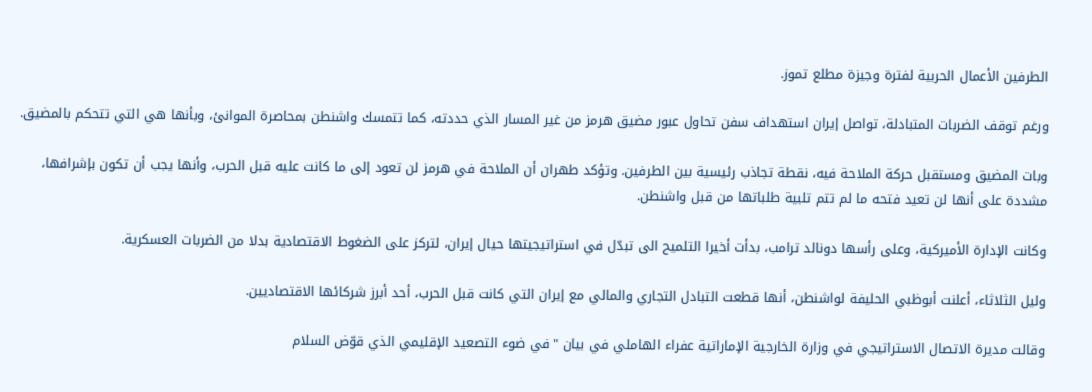الطرفين الأعمال الحربية لفترة وجيزة مطلع تموز.

ورغم توقف الضربات المتبادلة، تواصل إيران استهداف سفن تحاول عبور مضيق هرمز من غير المسار الذي حددته، كما تتمسك واشنطن بمحاصرة الموانئ، وبأنها هي التي تتحكم بالمضيق.

وبات المضيق ومستقبل حركة الملاحة فيه، نقطة تجاذب رئيسية بين الطرفين. وتؤكد طهران أن الملاحة في هرمز لن تعود إلى ما كانت عليه قبل الحرب، وأنها يجب أن تكون بإشرافها، مشددة على أنها لن تعيد فتحه ما لم تتم تلبية طلباتها من قبل واشنطن.

وكانت الإدارة الأميركية، وعلى رأسها دونالد ترامب، بدأت أخيرا التلميح الى تبدّل في استراتيجيتها حيال إيران، لتركز على الضغوط الاقتصادية بدلا من الضربات العسكرية.

وليل الثلاثاء، أعلنت أبوظبي الحليفة لواشنطن، أنها قطعت التبادل التجاري والمالي مع إيران التي كانت قبل الحرب، أحد أبرز شركائها الاقتصاديين.

وقالت مديرة الاتصال الاستراتيجي في وزارة الخارجية الإماراتية عفراء الهاملي في بيان "في ضوء التصعيد الإقليمي الذي قوّض السلام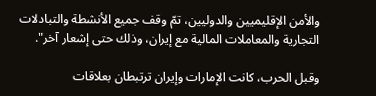والأمن الإقليميين والدوليين، تمّ وقف جميع الأنشطة والتبادلات التجارية والمعاملات المالية مع إيران، وذلك حتى إشعار آخر".

وقبل الحرب، كانت الإمارات وإيران ترتبطان بعلاقات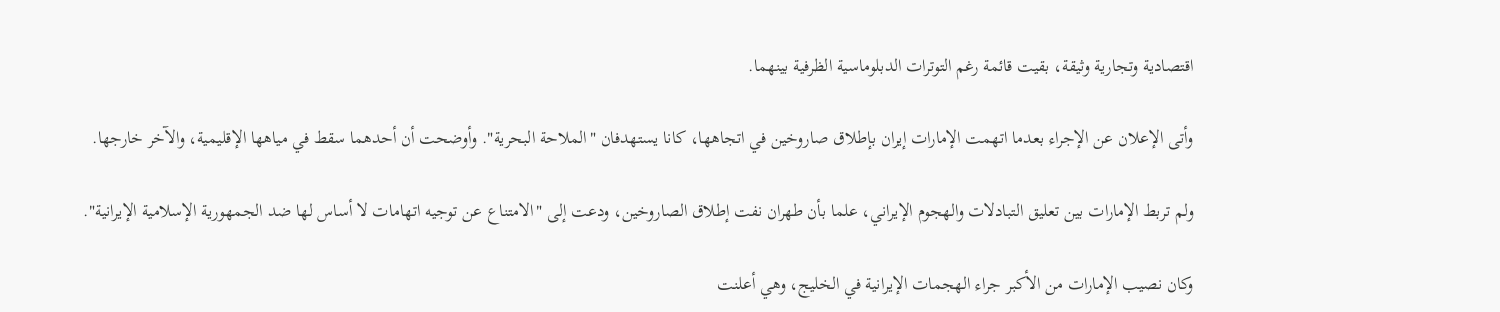اقتصادية وتجارية وثيقة، بقيت قائمة رغم التوترات الدبلوماسية الظرفية بينهما.

وأتى الإعلان عن الإجراء بعدما اتهمت الإمارات إيران بإطلاق صاروخين في اتجاهها، كانا يستهدفان "الملاحة البحرية". وأوضحت أن أحدهما سقط في مياهها الإقليمية، والآخر خارجها.

ولم تربط الإمارات بين تعليق التبادلات والهجوم الإيراني، علما بأن طهران نفت إطلاق الصاروخين، ودعت إلى "الامتناع عن توجيه اتهامات لا أساس لها ضد الجمهورية الإسلامية الإيرانية".

وكان نصيب الإمارات من الأكبر جراء الهجمات الإيرانية في الخليج، وهي أعلنت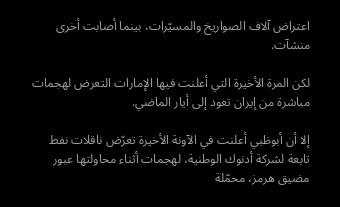اعتراض آلاف الصواريخ والمسيّرات، بينما أصابت أخرى منشآت.

لكن المرة الأخيرة التي أعلنت فيها الإمارات التعرض لهجمات مباشرة من إيران تعود إلى أيار الماضي.

إلا أن أبوظبي أعلنت في الآونة الأخيرة تعرّض ناقلات نفط تابعة لشركة أدنوك الوطنية، لهجمات أثناء محاولتها عبور مضيق هرمز، محمّلة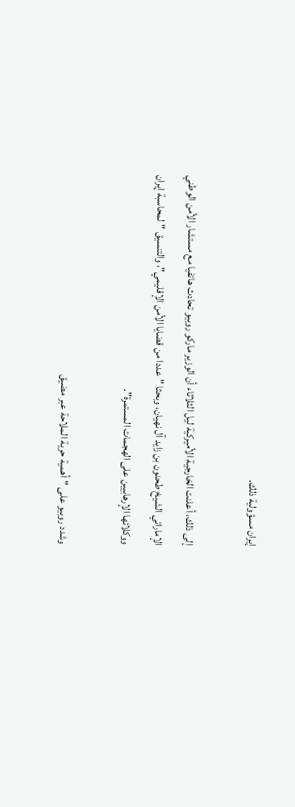إيران مسؤولية ذلك.

إلى ذلك، أعلنت الخارجية الأميركية ليل الثلاثاء أن الوزير ماركو روبيو تحادث هاتفيا مع مستشار الأمن الوطني الإماراتي الشيخ طحنون بن زايد آل نهيان، وبحثا "عددا من قضايا الأمن الإقليمي"، والتنسيق "لمحاسبة إيران ووكلائها الإرهابيين على الهجمات المستمرة".

وشدد روبيو على "أهمية حرية الملاحة عبر مضيق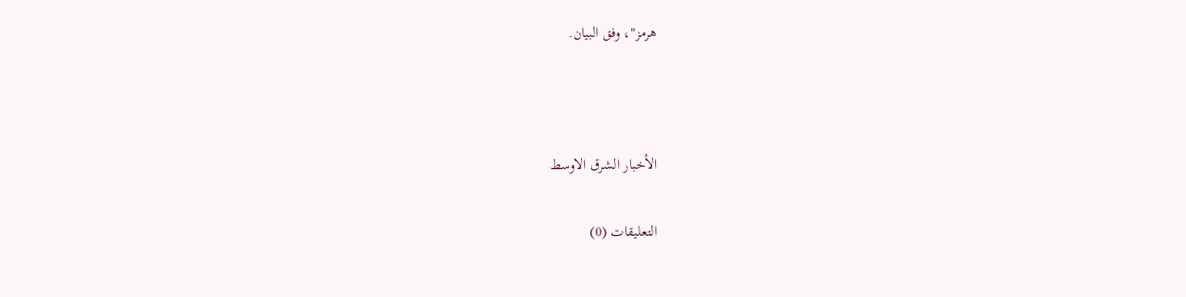هرمز"، وفق البيان.



الأخبار الشرق الاوسط

التعليقات (0)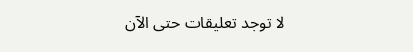لا توجد تعليقات حتى الآن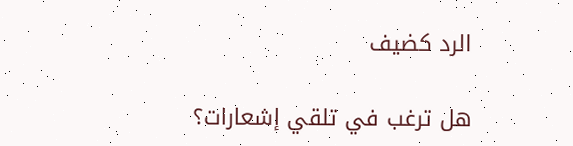الرد كضيف

هل ترغب في تلقي إشعارات؟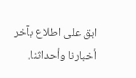ابق على اطلاع بآخر أخبارنا وأحداثنا.